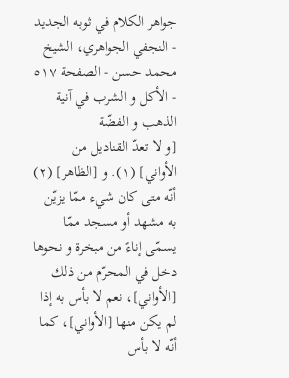جواهر الكلام في ثوبه الجديد - النجفي الجواهري، الشيخ محمد حسن - الصفحة ٥١٧ - الأكل و الشرب في آنية الذهب و الفضّة
[و لا تعدّ القناديل من الأواني] (١). و [الظاهر] (٢) أنّه متى كان شيء ممّا يزيّن به مشهد أو مسجد ممّا يسمّى إناءً من مبخرة و نحوها دخل في المحرّم من ذلك [الأواني]، نعم لا بأس به إذا لم يكن منها [الأواني]، كما أنّه لا بأس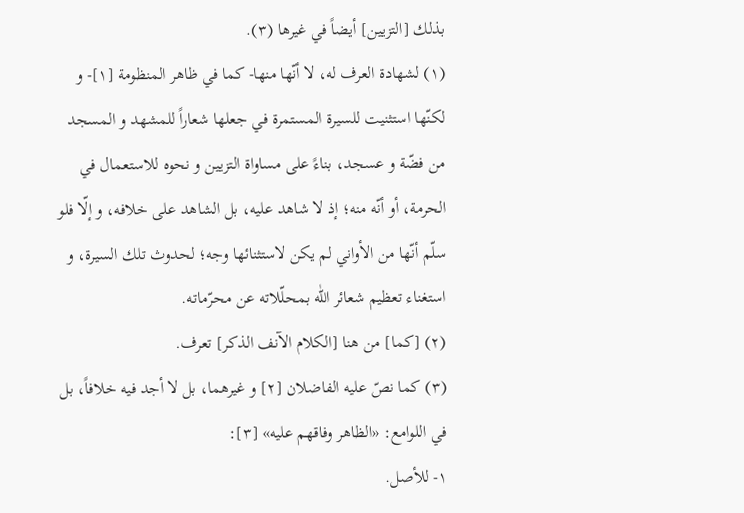بذلك [التزيين] أيضاً في غيرها (٣).
(١) لشهادة العرف له، لا أنّها منها- كما في ظاهر المنظومة [١]- و لكنّها استثنيت للسيرة المستمرة في جعلها شعاراً للمشهد و المسجد من فضّة و عسجد، بناءً على مساواة التزيين و نحوه للاستعمال في الحرمة، أو أنّه منه؛ إذ لا شاهد عليه، بل الشاهد على خلافه، و إلّا فلو سلّم أنّها من الأواني لم يكن لاستثنائها وجه؛ لحدوث تلك السيرة، و استغناء تعظيم شعائر اللّٰه بمحلّلاته عن محرّماته.
(٢) [كما] من هنا [الكلام الآنف الذكر] تعرف.
(٣) كما نصّ عليه الفاضلان [٢] و غيرهما، بل لا أجد فيه خلافاً، بل في اللوامع: «الظاهر وفاقهم عليه» [٣]:
١- للأصل.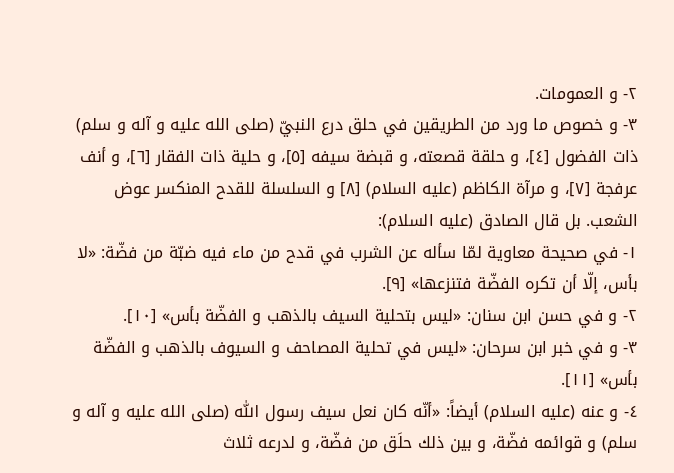٢- و العمومات.
٣- و خصوص ما ورد من الطريقين في حلق درع النبيّ (صلى الله عليه و آله و سلم) ذات الفضول [٤]، و حلقة قصعته، و قبضة سيفه [٥]، و حلية ذات الفقار [٦]، و أنف عرفجة [٧]، و مرآة الكاظم (عليه السلام) [٨] و السلسلة للقدح المنكسر عوض الشعب. بل قال الصادق (عليه السلام):
١- في صحيحة معاوية لمّا سأله عن الشرب في قدح من ماء فيه ضبّة من فضّة: «لا بأس، إلّا أن تكره الفضّة فتنزعها» [٩].
٢- و في حسن ابن سنان: «ليس بتحلية السيف بالذهب و الفضّة بأس» [١٠].
٣- و في خبر ابن سرحان: «ليس في تحلية المصاحف و السيوف بالذهب و الفضّة بأس» [١١].
٤- و عنه (عليه السلام) أيضاً: «أنّه كان نعل سيف رسول اللّٰه (صلى الله عليه و آله و سلم) و قوائمه فضّة، و بين ذلك حلَق من فضّة، و لدرعه ثلاث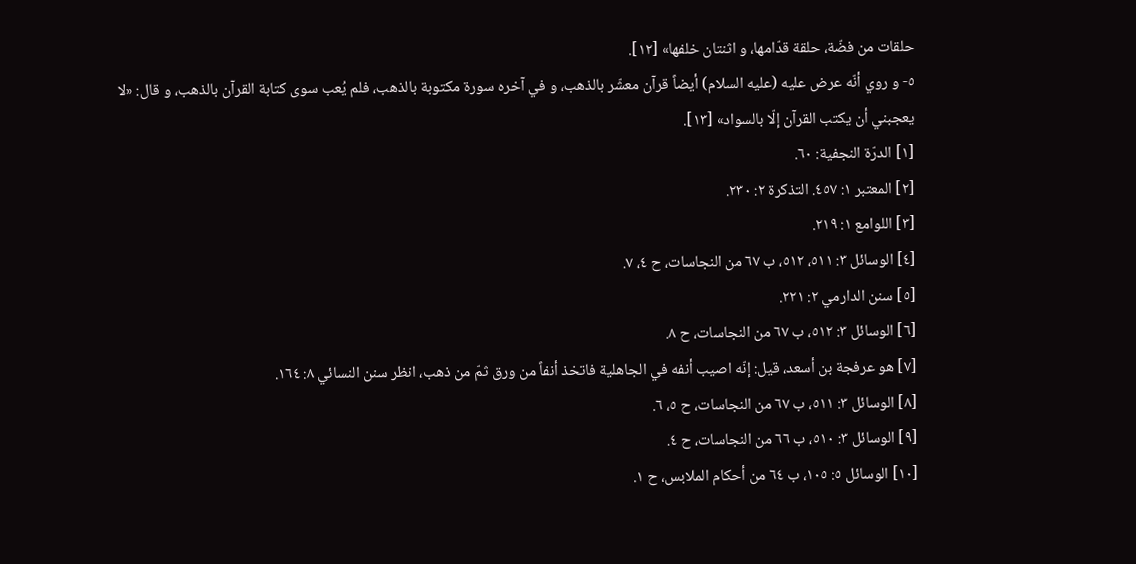حلقات من فضّة، حلقة قدّامها، و اثنتان خلفها» [١٢].
٥- و روي أنّه عرض عليه (عليه السلام) أيضاً قرآن معشّر بالذهب، و في آخره سورة مكتوبة بالذهب، فلم يُعب سوى كتابة القرآن بالذهب، و قال: «لا يعجبني أن يكتب القرآن إلّا بالسواد» [١٣].
[١] الدرّة النجفية: ٦٠.
[٢] المعتبر ١: ٤٥٧. التذكرة ٢: ٢٣٠.
[٣] اللوامع ١: ٢١٩.
[٤] الوسائل ٣: ٥١١، ٥١٢، ب ٦٧ من النجاسات، ح ٤، ٧.
[٥] سنن الدارمي ٢: ٢٢١.
[٦] الوسائل ٣: ٥١٢، ب ٦٧ من النجاسات، ح ٨.
[٧] هو عرفجة بن أسعد، قيل: إنّه اصيب أنفه في الجاهلية فاتخذ أنفاً من ورق ثمّ من ذهب، انظر سنن النسائي ٨: ١٦٤.
[٨] الوسائل ٣: ٥١١، ب ٦٧ من النجاسات، ح ٥، ٦.
[٩] الوسائل ٣: ٥١٠، ب ٦٦ من النجاسات، ح ٤.
[١٠] الوسائل ٥: ١٠٥، ب ٦٤ من أحكام الملابس، ح ١.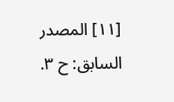[١١] المصدر السابق: ح ٣.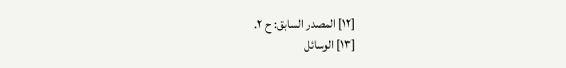[١٢] المصدر السابق: ح ٢.
[١٣] الوسائل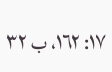١٧: ١٦٢، ب ٣٢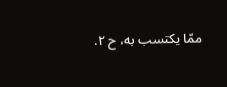ممّا يكتسب به، ح ٢.